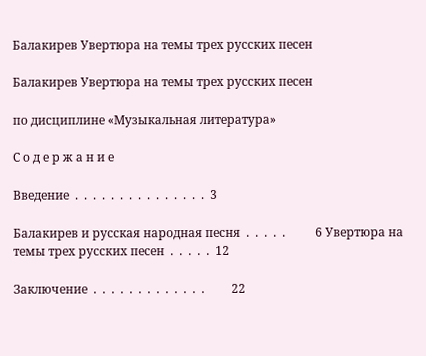Балакирев Увертюра на темы трех русских песен

Балакирев Увертюра на темы трех русских песен

по дисциплине «Музыкальная литература»

С о д е р ж а н и е

Введение  .  .  .  .  .  .  .  .  .  .  .  .  .  .  .  3

Балакирев и русская народная песня  .  .  .  .  .          6 Увертюра на темы трех русских песен  .  .  .  .  .  12

Заключение  .  .  .  .  .  .  .  .  .  .  .  .  .         22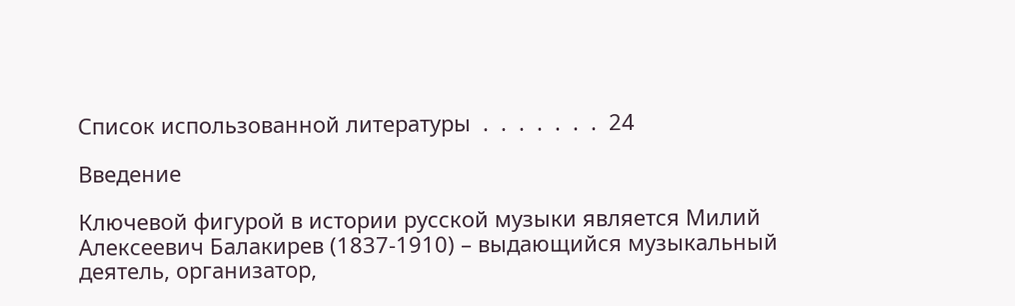Список использованной литературы  .  .  .  .  .  .  .  24

Введение

Ключевой фигурой в истории русской музыки является Милий Алексеевич Балакирев (1837-1910) – выдающийся музыкальный деятель, организатор,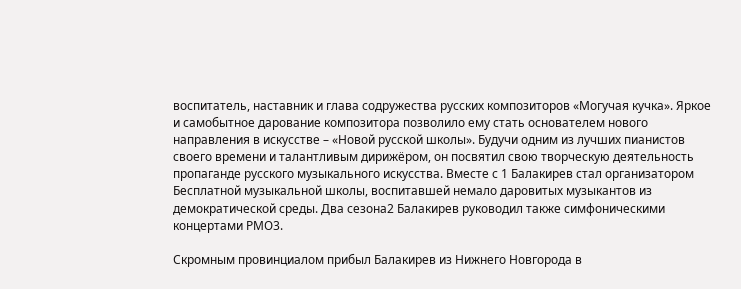воспитатель, наставник и глава содружества русских композиторов «Могучая кучка». Яркое и самобытное дарование композитора позволило ему стать основателем нового направления в искусстве – «Новой русской школы». Будучи одним из лучших пианистов своего времени и талантливым дирижёром, он посвятил свою творческую деятельность пропаганде русского музыкального искусства. Вместе с 1 Балакирев стал организатором Бесплатной музыкальной школы, воспитавшей немало даровитых музыкантов из демократической среды. Два сезона2 Балакирев руководил также симфоническими концертами РМО3.

Скромным провинциалом прибыл Балакирев из Нижнего Новгорода в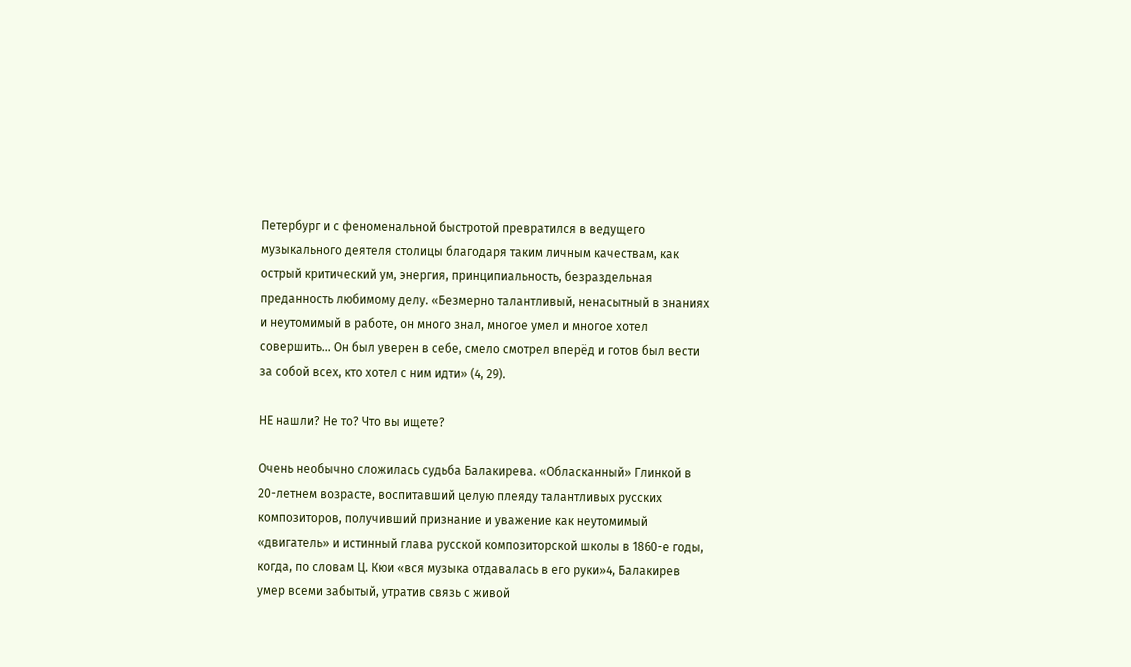Петербург и с феноменальной быстротой превратился в ведущего музыкального деятеля столицы благодаря таким личным качествам, как острый критический ум, энергия, принципиальность, безраздельная преданность любимому делу. «Безмерно талантливый, ненасытный в знаниях и неутомимый в работе, он много знал, многое умел и многое хотел совершить… Он был уверен в себе, смело смотрел вперёд и готов был вести за собой всех, кто хотел с ним идти» (4, 29).

НЕ нашли? Не то? Что вы ищете?

Очень необычно сложилась судьба Балакирева. «Обласканный» Глинкой в 20-летнем возрасте, воспитавший целую плеяду талантливых русских композиторов, получивший признание и уважение как неутомимый «двигатель» и истинный глава русской композиторской школы в 1860-е годы, когда, по словам Ц. Кюи «вся музыка отдавалась в его руки»4, Балакирев умер всеми забытый, утратив связь с живой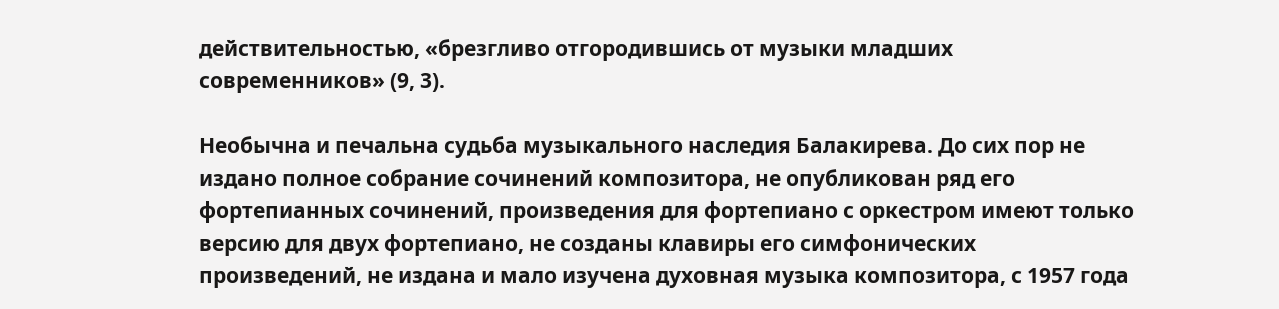действительностью, «брезгливо отгородившись от музыки младших современников» (9, 3).

Необычна и печальна судьба музыкального наследия Балакирева. До сих пор не издано полное собрание сочинений композитора, не опубликован ряд его фортепианных сочинений, произведения для фортепиано с оркестром имеют только версию для двух фортепиано, не созданы клавиры его симфонических произведений, не издана и мало изучена духовная музыка композитора, с 1957 года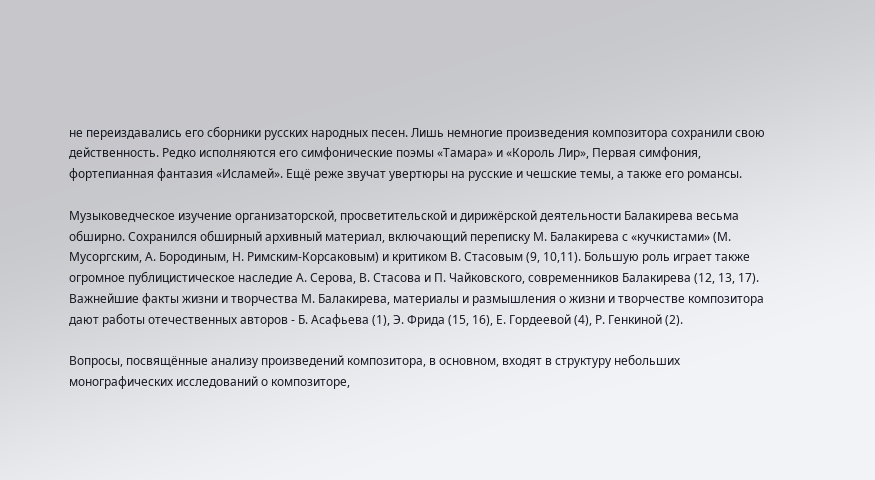не переиздавались его сборники русских народных песен. Лишь немногие произведения композитора сохранили свою действенность. Редко исполняются его симфонические поэмы «Тамара» и «Король Лир», Первая симфония, фортепианная фантазия «Исламей». Ещё реже звучат увертюры на русские и чешские темы, а также его романсы.

Музыковедческое изучение организаторской, просветительской и дирижёрской деятельности Балакирева весьма обширно. Сохранился обширный архивный материал, включающий переписку М. Балакирева с «кучкистами» (М. Мусоргским, А. Бородиным, Н. Римским-Корсаковым) и критиком В. Стасовым (9, 10,11). Большую роль играет также огромное публицистическое наследие А. Серова, В. Стасова и П. Чайковского, современников Балакирева (12, 13, 17). Важнейшие факты жизни и творчества М. Балакирева, материалы и размышления о жизни и творчестве композитора дают работы отечественных авторов - Б. Асафьева (1), Э. Фрида (15, 16), Е. Гордеевой (4), Р. Генкиной (2).

Вопросы, посвящённые анализу произведений композитора, в основном, входят в структуру небольших монографических исследований о композиторе,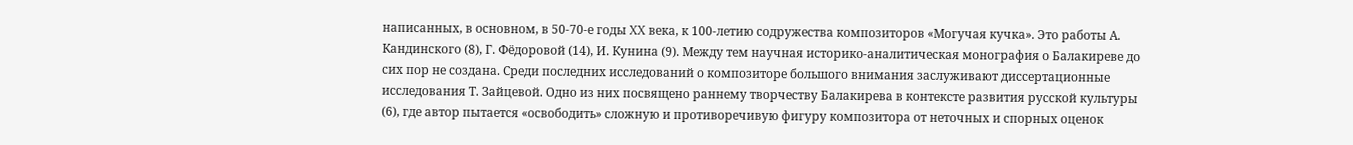написанных, в основном, в 50-70-е годы XX века, к 100-летию содружества композиторов «Могучая кучка». Это работы А. Кандинского (8), Г. Фёдоровой (14), И. Кунина (9). Между тем научная историко-аналитическая монография о Балакиреве до сих пор не создана. Среди последних исследований о композиторе большого внимания заслуживают диссертационные исследования Т. Зайцевой. Одно из них посвящено раннему творчеству Балакирева в контексте развития русской культуры (6), где автор пытается «освободить» сложную и противоречивую фигуру композитора от неточных и спорных оценок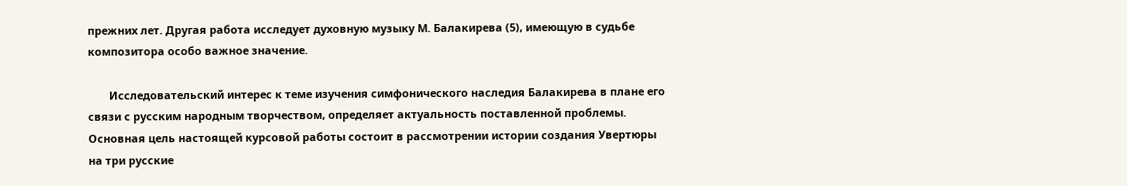прежних лет. Другая работа исследует духовную музыку М. Балакирева (5), имеющую в судьбе композитора особо важное значение.

       Исследовательский интерес к теме изучения симфонического наследия Балакирева в плане его связи с русским народным творчеством, определяет актуальность поставленной проблемы. Основная цель настоящей курсовой работы состоит в рассмотрении истории создания Увертюры на три русские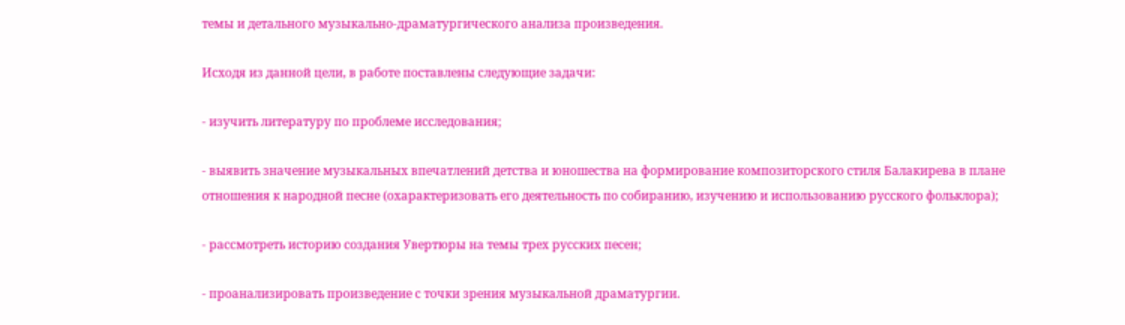темы и детального музыкально-драматургического анализа произведения.

Исходя из данной цели, в работе поставлены следующие задачи:

- изучить литературу по проблеме исследования;

- выявить значение музыкальных впечатлений детства и юношества на формирование композиторского стиля Балакирева в плане отношения к народной песне (охарактеризовать его деятельность по собиранию, изучению и использованию русского фольклора);

- рассмотреть историю создания Увертюры на темы трех русских песен;

- проанализировать произведение с точки зрения музыкальной драматургии.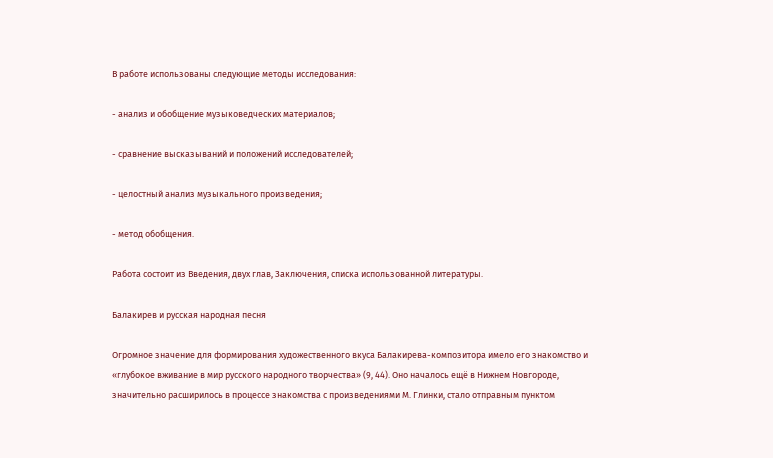В работе использованы следующие методы исследования:

- анализ и обобщение музыковедческих материалов;

- сравнение высказываний и положений исследователей;

- целостный анализ музыкального произведения;

- метод обобщения.

Работа состоит из Введения, двух глав, Заключения, списка использованной литературы.

Балакирев и русская народная песня

Огромное значение для формирования художественного вкуса Балакирева-композитора имело его знакомство и «глубокое вживание в мир русского народного творчества» (9, 44). Оно началось ещё в Нижнем Новгороде, значительно расширилось в процессе знакомства с произведениями М. Глинки, стало отправным пунктом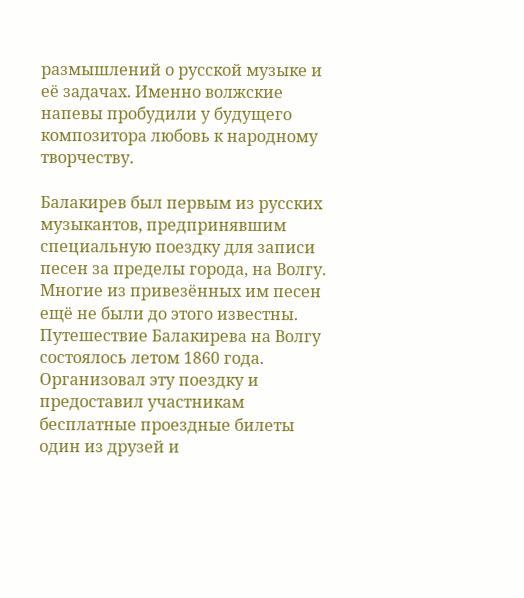размышлений о русской музыке и её задачах. Именно волжские напевы пробудили у будущего композитора любовь к народному творчеству.

Балакирев был первым из русских музыкантов, предпринявшим специальную поездку для записи песен за пределы города, на Волгу. Многие из привезённых им песен ещё не были до этого известны. Путешествие Балакирева на Волгу состоялось летом 1860 года. Организовал эту поездку и предоставил участникам бесплатные проездные билеты один из друзей и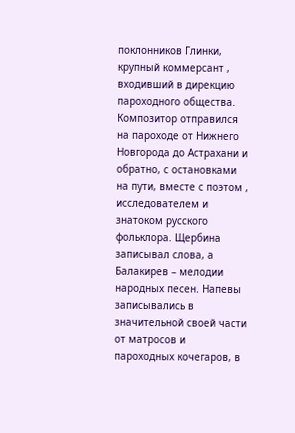поклонников Глинки, крупный коммерсант , входивший в дирекцию пароходного общества. Композитор отправился на пароходе от Нижнего Новгорода до Астрахани и обратно, с остановками на пути, вместе с поэтом , исследователем и знатоком русского фольклора. Щербина записывал слова, а Балакирев – мелодии народных песен. Напевы записывались в значительной своей части от матросов и пароходных кочегаров, в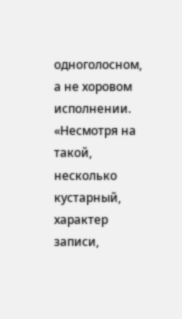одноголосном, а не хоровом исполнении. «Несмотря на такой, несколько кустарный, характер записи,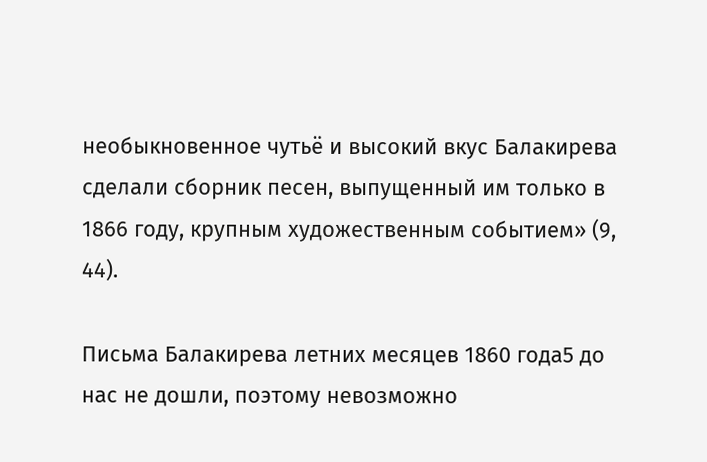необыкновенное чутьё и высокий вкус Балакирева сделали сборник песен, выпущенный им только в 1866 году, крупным художественным событием» (9, 44).

Письма Балакирева летних месяцев 1860 года5 до нас не дошли, поэтому невозможно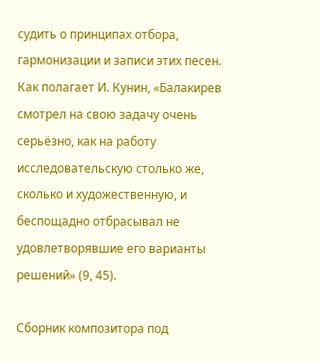судить о принципах отбора, гармонизации и записи этих песен. Как полагает И. Кунин, «Балакирев смотрел на свою задачу очень серьёзно, как на работу исследовательскую столько же, сколько и художественную, и беспощадно отбрасывал не удовлетворявшие его варианты решений» (9, 45).

Сборник композитора под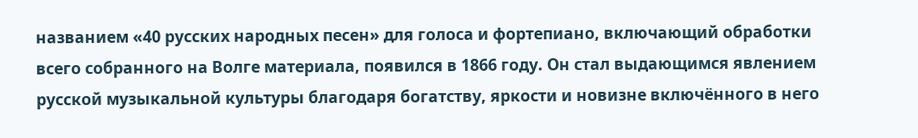названием «40 русских народных песен» для голоса и фортепиано, включающий обработки всего собранного на Волге материала, появился в 1866 году. Он стал выдающимся явлением русской музыкальной культуры благодаря богатству, яркости и новизне включённого в него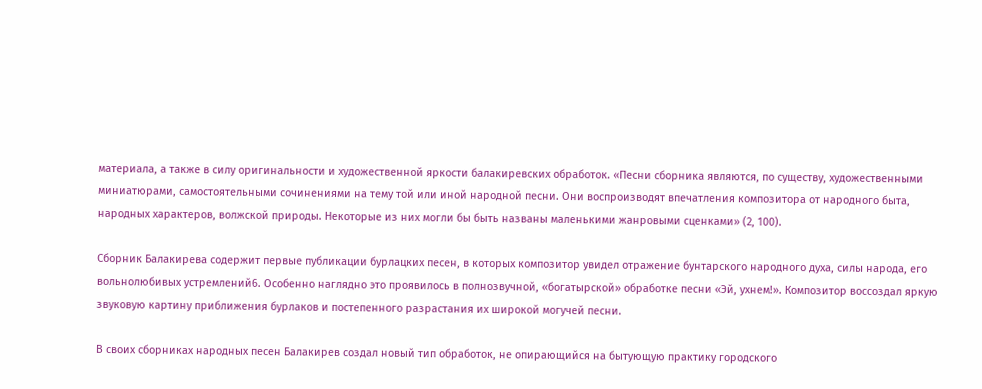материала, а также в силу оригинальности и художественной яркости балакиревских обработок. «Песни сборника являются, по существу, художественными миниатюрами, самостоятельными сочинениями на тему той или иной народной песни. Они воспроизводят впечатления композитора от народного быта, народных характеров, волжской природы. Некоторые из них могли бы быть названы маленькими жанровыми сценками» (2, 100).

Сборник Балакирева содержит первые публикации бурлацких песен, в которых композитор увидел отражение бунтарского народного духа, силы народа, его вольнолюбивых устремлений6. Особенно наглядно это проявилось в полнозвучной, «богатырской» обработке песни «Эй, ухнем!». Композитор воссоздал яркую звуковую картину приближения бурлаков и постепенного разрастания их широкой могучей песни.

В своих сборниках народных песен Балакирев создал новый тип обработок, не опирающийся на бытующую практику городского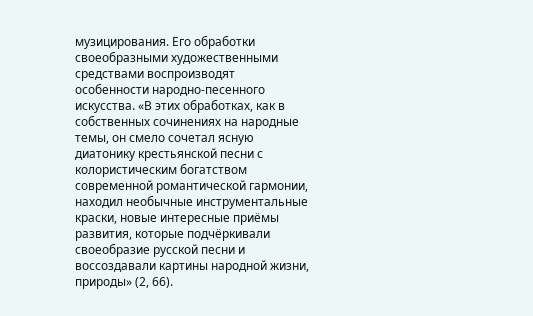музицирования. Его обработки своеобразными художественными средствами воспроизводят особенности народно-песенного искусства. «В этих обработках, как в собственных сочинениях на народные темы, он смело сочетал ясную диатонику крестьянской песни с колористическим богатством современной романтической гармонии, находил необычные инструментальные краски, новые интересные приёмы развития, которые подчёркивали своеобразие русской песни и воссоздавали картины народной жизни, природы» (2, 66).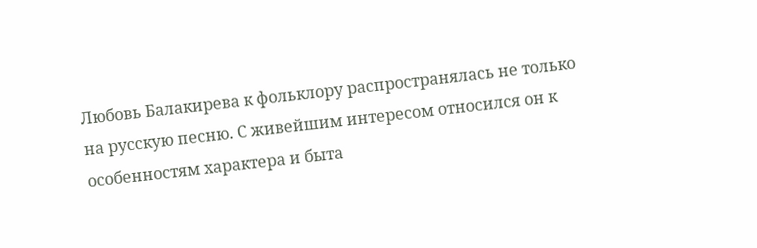Любовь Балакирева к фольклору распространялась не только на русскую песню. С живейшим интересом относился он к особенностям характера и быта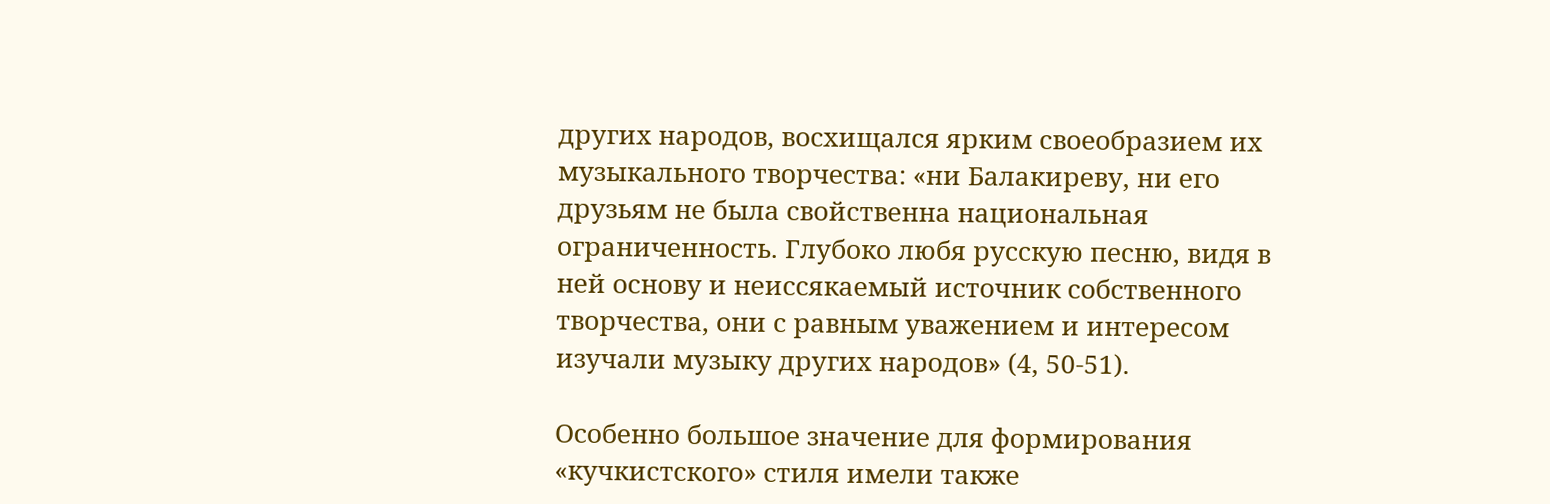других народов, восхищался ярким своеобразием их музыкального творчества: «ни Балакиреву, ни его друзьям не была свойственна национальная ограниченность. Глубоко любя русскую песню, видя в ней основу и неиссякаемый источник собственного творчества, они с равным уважением и интересом изучали музыку других народов» (4, 50-51).

Особенно большое значение для формирования «кучкистского» стиля имели также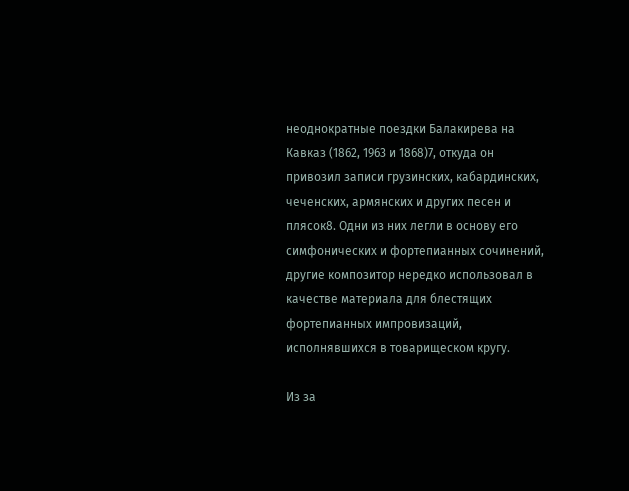неоднократные поездки Балакирева на Кавказ (1862, 1963 и 1868)7, откуда он привозил записи грузинских, кабардинских, чеченских, армянских и других песен и плясок8. Одни из них легли в основу его симфонических и фортепианных сочинений, другие композитор нередко использовал в качестве материала для блестящих фортепианных импровизаций, исполнявшихся в товарищеском кругу.

Из за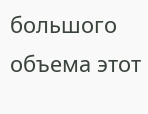большого объема этот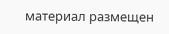материал размещен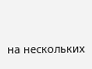на нескольких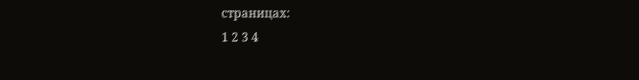страницах:
1 2 3 4